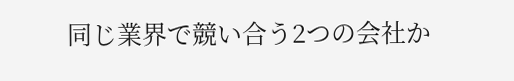同じ業界で競い合う2つの会社か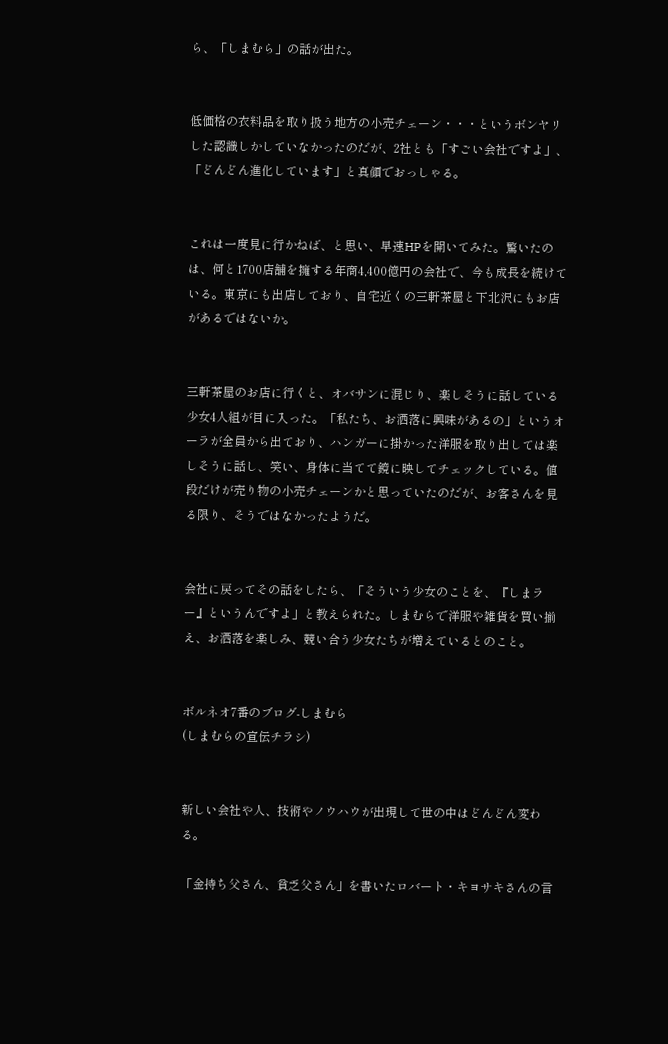ら、「しまむら」の話が出た。


低価格の衣料品を取り扱う地方の小売チェーン・・・というボンヤリした認識しかしていなかったのだが、2社とも「すごい会社ですよ」、「どんどん進化しています」と真顔でおっしゃる。


これは一度見に行かねば、と思い、早速HPを開いてみた。驚いたのは、何と1700店舗を擁する年商4,400億円の会社で、今も成長を続けている。東京にも出店しており、自宅近くの三軒茶屋と下北沢にもお店があるではないか。


三軒茶屋のお店に行くと、オバサンに混じり、楽しそうに話している少女4人組が目に入った。「私たち、お洒落に興味があるの」というオーラが全員から出ており、ハンガーに掛かった洋服を取り出しては楽しそうに話し、笑い、身体に当てて鏡に映してチェックしている。値段だけが売り物の小売チェーンかと思っていたのだが、お客さんを見る限り、そうではなかったようだ。


会社に戻ってその話をしたら、「そういう少女のことを、『しまラー』というんですよ」と教えられた。しまむらで洋服や雑貨を買い揃え、お洒落を楽しみ、競い合う少女たちが増えているとのこと。


ボルネオ7番のブログ-しまむら
(しまむらの宣伝チラシ)


新しい会社や人、技術やノウハウが出現して世の中はどんどん変わる。

「金持ち父さん、貧乏父さん」を書いたロバート・キヨサキさんの言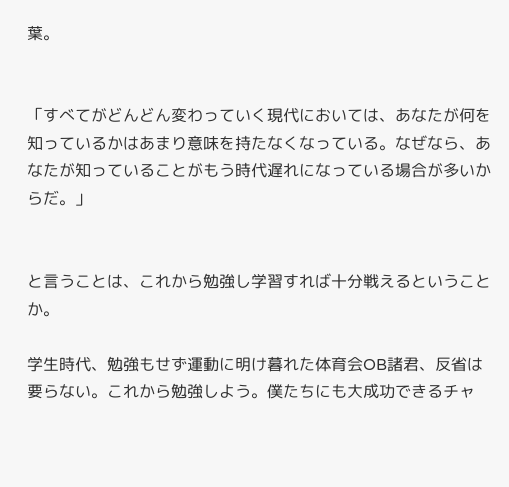葉。


「すべてがどんどん変わっていく現代においては、あなたが何を知っているかはあまり意味を持たなくなっている。なぜなら、あなたが知っていることがもう時代遅れになっている場合が多いからだ。」


と言うことは、これから勉強し学習すれば十分戦えるということか。

学生時代、勉強もせず運動に明け暮れた体育会OB諸君、反省は要らない。これから勉強しよう。僕たちにも大成功できるチャ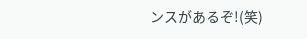ンスがあるぞ!(笑)